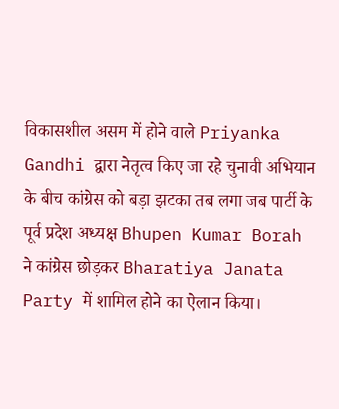विकासशील असम में होने वाले Priyanka Gandhi द्वारा नेतृत्व किए जा रहे चुनावी अभियान के बीच कांग्रेस को बड़ा झटका तब लगा जब पार्टी के पूर्व प्रदेश अध्यक्ष Bhupen Kumar Borah ने कांग्रेस छोड़कर Bharatiya Janata Party में शामिल होने का ऐलान किया।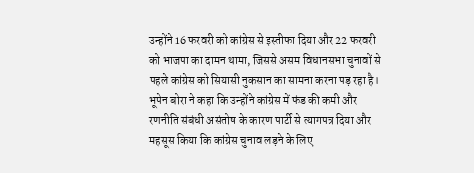उन्होंने 16 फरवरी को कांग्रेस से इस्तीफा दिया और 22 फरवरी को भाजपा का दामन थामा, जिससे असम विधानसभा चुनावों से पहले कांग्रेस को सियासी नुकसान का सामना करना पड़ रहा है।
भूपेन बोरा ने कहा कि उन्होंने कांग्रेस में फंड की कमी और रणनीति संबंधी असंतोष के कारण पार्टी से त्यागपत्र दिया और महसूस किया कि कांग्रेस चुनाव लड़ने के लिए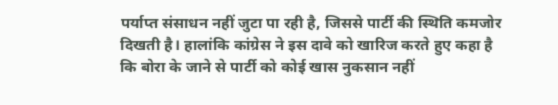पर्याप्त संसाधन नहीं जुटा पा रही है, जिससे पार्टी की स्थिति कमजोर दिखती है। हालांकि कांग्रेस ने इस दावे को खारिज करते हुए कहा है कि बोरा के जाने से पार्टी को कोई खास नुकसान नहीं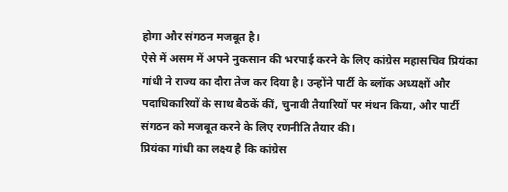होगा और संगठन मजबूत है।
ऐसे में असम में अपने नुकसान की भरपाई करने के लिए कांग्रेस महासचिव प्रियंका गांधी ने राज्य का दौरा तेज कर दिया है। उन्होंने पार्टी के ब्लॉक अध्यक्षों और पदाधिकारियों के साथ बैठकें कीं, चुनावी तैयारियों पर मंथन किया, और पार्टी संगठन को मजबूत करने के लिए रणनीति तैयार की।
प्रियंका गांधी का लक्ष्य है कि कांग्रेस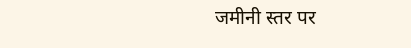जमीनी स्तर पर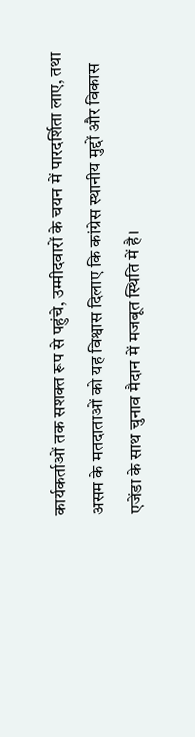कार्यकर्ताओं तक सशक्त रूप से पहुंचे, उम्मीदवारों के चयन में पारदर्शिता लाए, तथा असम के मतदाताओं को यह विश्वास दिलाए कि कांग्रेस स्थानीय मुद्दों और विकास एजेंडा के साथ चुनाव मैदान में मजबूत स्थिति में है।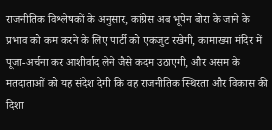राजनीतिक विश्लेषकों के अनुसार, कांग्रेस अब भूपेन बोरा के जाने के प्रभाव को कम करने के लिए पार्टी को एकजुट रखेगी, कामाख्या मंदिर में पूजा-अर्चना कर आशीर्वाद लेने जैसे कदम उठाएगी, और असम के मतदाताओं को यह संदेश देगी कि वह राजनीतिक स्थिरता और विकास की दिशा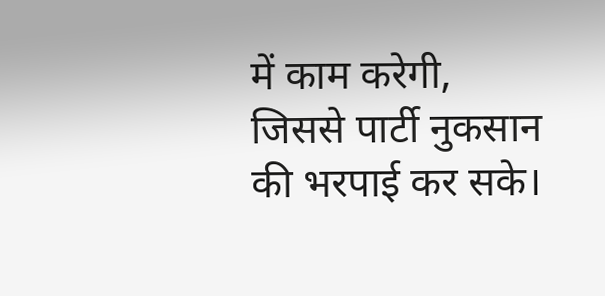में काम करेगी, जिससे पार्टी नुकसान की भरपाई कर सके।